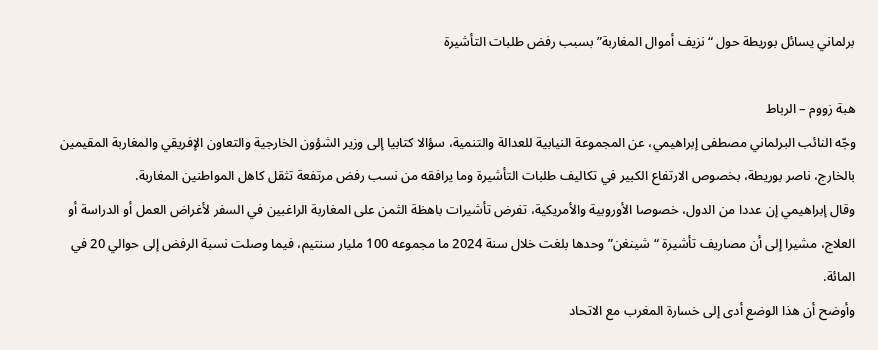برلماني يسائل بوريطة حول “نزيف أموال المغاربة” بسبب رفض طلبات التأشيرة

هبة زووم – الرباط
وجّه النائب البرلماني مصطفى إبراهيمي، عن المجموعة النيابية للعدالة والتنمية، سؤالا كتابيا إلى وزير الشؤون الخارجية والتعاون الإفريقي والمغاربة المقيمين بالخارج، ناصر بوريطة، بخصوص الارتفاع الكبير في تكاليف طلبات التأشيرة وما يرافقه من نسب رفض مرتفعة تثقل كاهل المواطنين المغاربة.
وقال إبراهيمي إن عددا من الدول، خصوصا الأوروبية والأمريكية، تفرض تأشيرات باهظة الثمن على المغاربة الراغبين في السفر لأغراض العمل أو الدراسة أو العلاج، مشيرا إلى أن مصاريف تأشيرة “شينغن” وحدها بلغت خلال سنة 2024 ما مجموعه 100 مليار سنتيم، فيما وصلت نسبة الرفض إلى حوالي 20 في المائة.
وأوضح أن هذا الوضع أدى إلى خسارة المغرب مع الاتحاد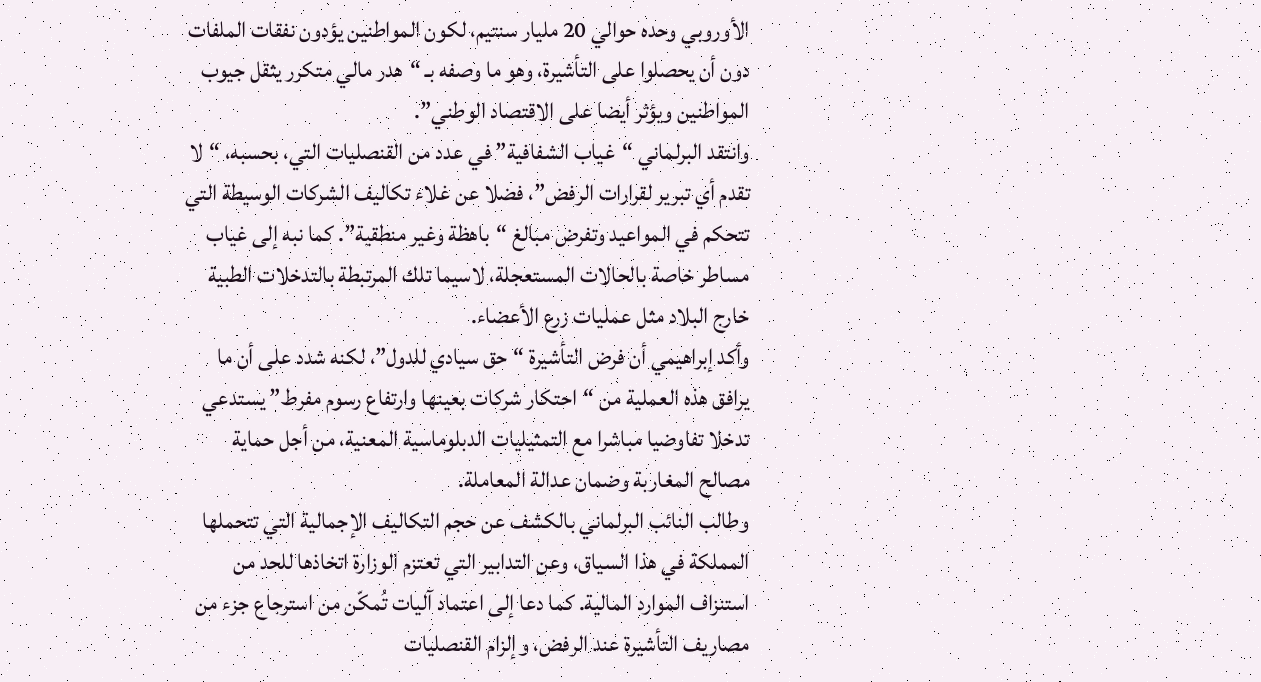الأوروبي وحده حوالي 20 مليار سنتيم، لكون المواطنين يؤدون نفقات الملفات دون أن يحصلوا على التأشيرة، وهو ما وصفه بـ “هدر مالي متكرر يثقل جيوب المواطنين ويؤثر أيضا على الاقتصاد الوطني”.
وانتقد البرلماني “غياب الشفافية” في عدد من القنصليات التي، بحسبه، “لا تقدم أي تبرير لقرارات الرفض”، فضلا عن غلاء تكاليف الشركات الوسيطة التي تتحكم في المواعيد وتفرض مبالغ “باهظة وغير منطقية”. كما نبه إلى غياب مساطر خاصة بالحالات المستعجلة، لاسيما تلك المرتبطة بالتدخلات الطبية خارج البلاد مثل عمليات زرع الأعضاء.
وأكد إبراهيمي أن فرض التأشيرة “حق سيادي للدول”، لكنه شدد على أن ما يرافق هذه العملية من “احتكار شركات بعينها وارتفاع رسوم مفرط” يستدعي تدخلا تفاوضيا مباشرا مع التمثيليات الدبلوماسية المعنية، من أجل حماية مصالح المغاربة وضمان عدالة المعاملة.
وطالب النائب البرلماني بالكشف عن حجم التكاليف الإجمالية التي تتحملها المملكة في هذا السياق، وعن التدابير التي تعتزم الوزارة اتخاذها للحد من استنزاف الموارد المالية. كما دعا إلى اعتماد آليات تُمكّن من استرجاع جزء من مصاريف التأشيرة عند الرفض، وإلزام القنصليات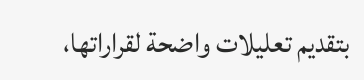بتقديم تعليلات واضحة لقراراتها،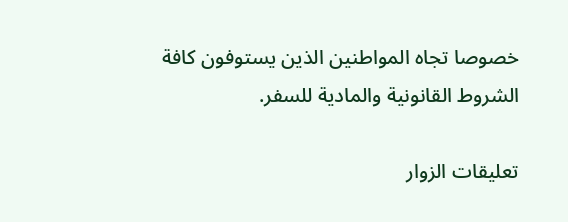خصوصا تجاه المواطنين الذين يستوفون كافة الشروط القانونية والمادية للسفر.

تعليقات الزوار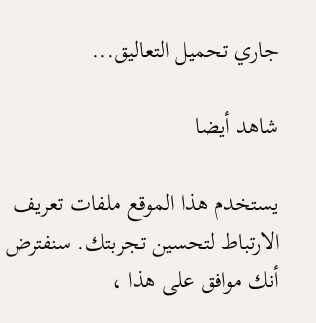جاري تحميل التعاليق...

شاهد أيضا

يستخدم هذا الموقع ملفات تعريف الارتباط لتحسين تجربتك. سنفترض أنك موافق على هذا ،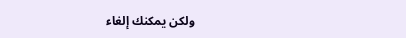ولكن يمكنك إلغاء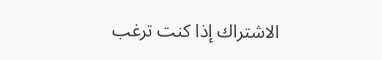الاشتراك إذا كنت ترغب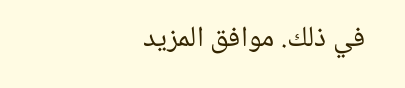في ذلك. موافق المزيد